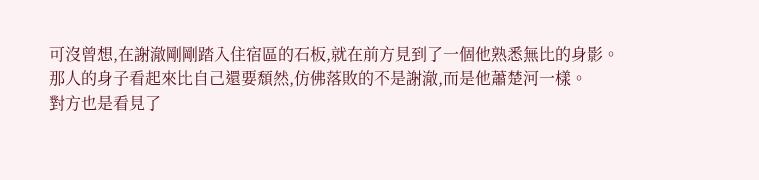可沒曾想,在謝澈剛剛踏入住宿區的石板,就在前方見到了一個他熟悉無比的身影。
那人的身子看起來比自己還要頹然,仿佛落敗的不是謝澈,而是他蕭楚河一樣。
對方也是看見了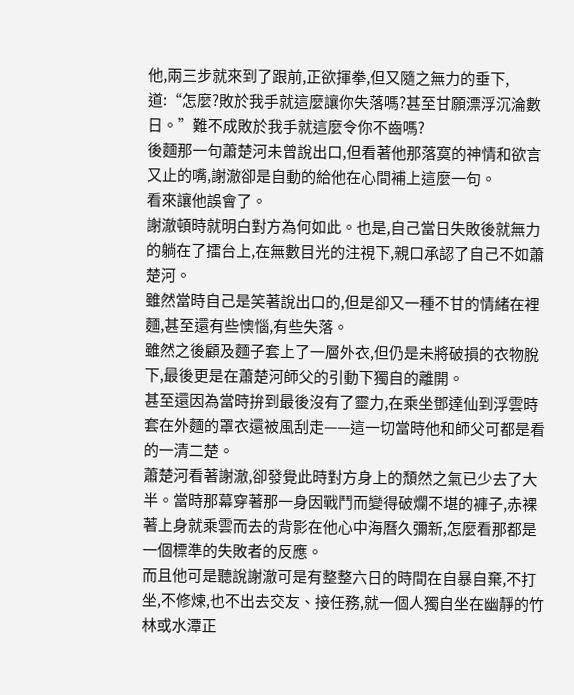他,兩三步就來到了跟前,正欲揮拳,但又隨之無力的垂下,道:“怎麼?敗於我手就這麼讓你失落嗎?甚至甘願漂浮沉淪數日。”難不成敗於我手就這麼令你不齒嗎?
後麵那一句蕭楚河未曾說出口,但看著他那落寞的神情和欲言又止的嘴,謝澈卻是自動的給他在心間補上這麼一句。
看來讓他誤會了。
謝澈頓時就明白對方為何如此。也是,自己當日失敗後就無力的躺在了擂台上,在無數目光的注視下,親口承認了自己不如蕭楚河。
雖然當時自己是笑著說出口的,但是卻又一種不甘的情緒在裡麵,甚至還有些懊惱,有些失落。
雖然之後顧及麵子套上了一層外衣,但仍是未將破損的衣物脫下,最後更是在蕭楚河師父的引動下獨自的離開。
甚至還因為當時拚到最後沒有了靈力,在乘坐鄧達仙到浮雲時套在外麵的罩衣還被風刮走——這一切當時他和師父可都是看的一清二楚。
蕭楚河看著謝澈,卻發覺此時對方身上的頹然之氣已少去了大半。當時那幕穿著那一身因戰鬥而變得破爛不堪的褲子,赤裸著上身就乘雲而去的背影在他心中海曆久彌新,怎麼看那都是一個標準的失敗者的反應。
而且他可是聽說謝澈可是有整整六日的時間在自暴自棄,不打坐,不修煉,也不出去交友、接任務,就一個人獨自坐在幽靜的竹林或水潭正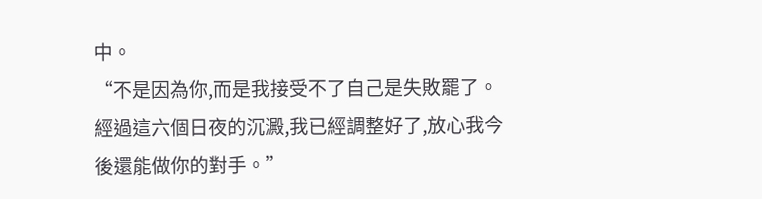中。
“不是因為你,而是我接受不了自己是失敗罷了。經過這六個日夜的沉澱,我已經調整好了,放心我今後還能做你的對手。”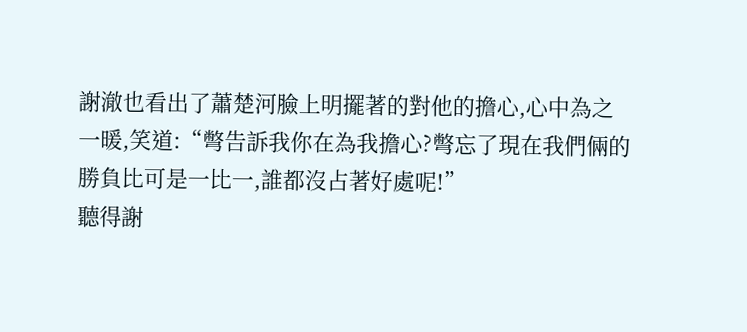謝澈也看出了蕭楚河臉上明擺著的對他的擔心,心中為之一暖,笑道:“彆告訴我你在為我擔心?彆忘了現在我們倆的勝負比可是一比一,誰都沒占著好處呢!”
聽得謝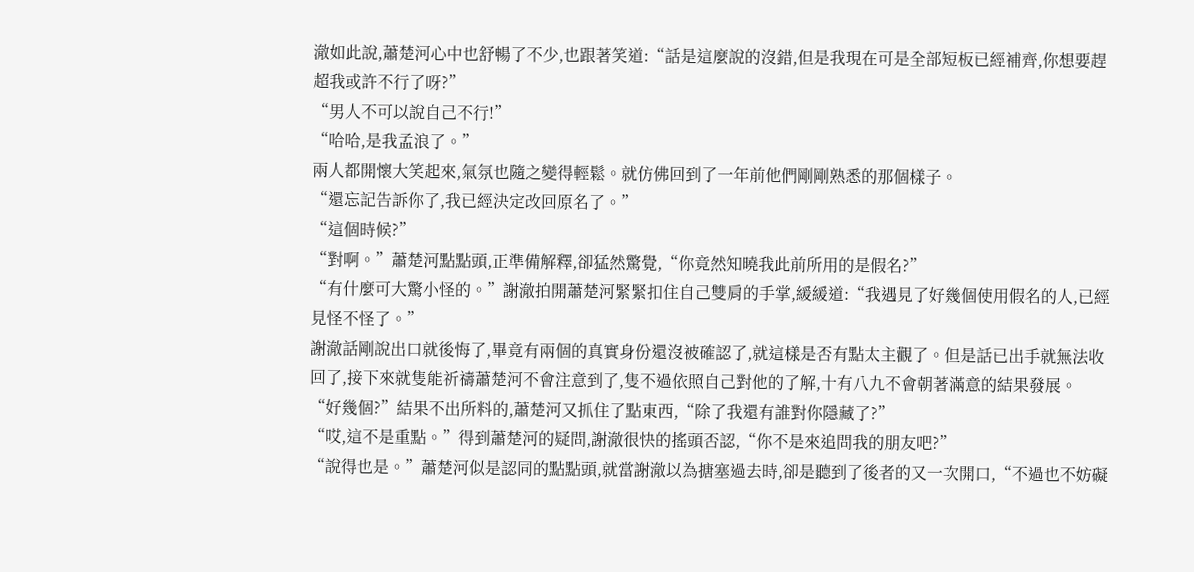澈如此說,蕭楚河心中也舒暢了不少,也跟著笑道:“話是這麼說的沒錯,但是我現在可是全部短板已經補齊,你想要趕超我或許不行了呀?”
“男人不可以說自己不行!”
“哈哈,是我孟浪了。”
兩人都開懷大笑起來,氣氛也隨之變得輕鬆。就仿佛回到了一年前他們剛剛熟悉的那個樣子。
“還忘記告訴你了,我已經決定改回原名了。”
“這個時候?”
“對啊。”蕭楚河點點頭,正準備解釋,卻猛然驚覺,“你竟然知曉我此前所用的是假名?”
“有什麼可大驚小怪的。”謝澈拍開蕭楚河緊緊扣住自己雙肩的手掌,緩緩道:“我遇見了好幾個使用假名的人,已經見怪不怪了。”
謝澈話剛說出口就後悔了,畢竟有兩個的真實身份還沒被確認了,就這樣是否有點太主觀了。但是話已出手就無法收回了,接下來就隻能祈禱蕭楚河不會注意到了,隻不過依照自己對他的了解,十有八九不會朝著滿意的結果發展。
“好幾個?”結果不出所料的,蕭楚河又抓住了點東西,“除了我還有誰對你隱藏了?”
“哎,這不是重點。”得到蕭楚河的疑問,謝澈很快的搖頭否認,“你不是來追問我的朋友吧?”
“說得也是。”蕭楚河似是認同的點點頭,就當謝澈以為搪塞過去時,卻是聽到了後者的又一次開口,“不過也不妨礙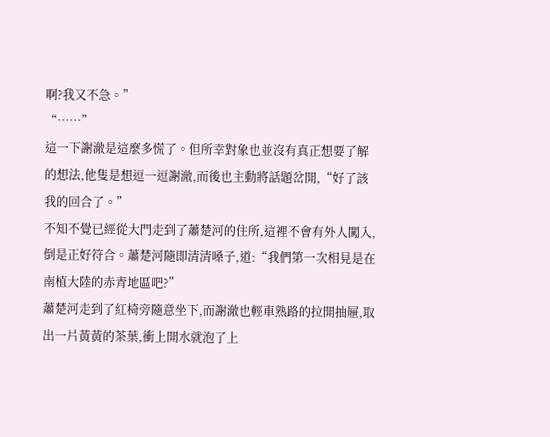啊?我又不急。”
“……”
這一下謝澈是這麼多慌了。但所幸對象也並沒有真正想要了解的想法,他隻是想逗一逗謝澈,而後也主動將話題岔開,“好了該我的回合了。”
不知不覺已經從大門走到了蕭楚河的住所,這裡不會有外人闖入,倒是正好符合。蕭楚河隨即清清嗓子,道:“我們第一次相見是在南植大陸的赤青地區吧?”
蕭楚河走到了紅椅旁隨意坐下,而謝澈也輕車熟路的拉開抽屜,取出一片黃黃的茶葉,衝上開水就泡了上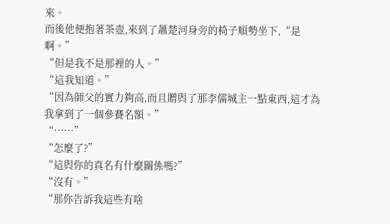來。
而後他便抱著茶壺,來到了蕭楚河身旁的椅子順勢坐下,“是啊。”
“但是我不是那裡的人。”
“這我知道。”
“因為師父的實力夠高,而且贈與了那李儒城主一點東西,這才為我拿到了一個參賽名額。”
“……”
“怎麼了?”
“這與你的真名有什麼關係嗎?”
“沒有。”
“那你告訴我這些有啥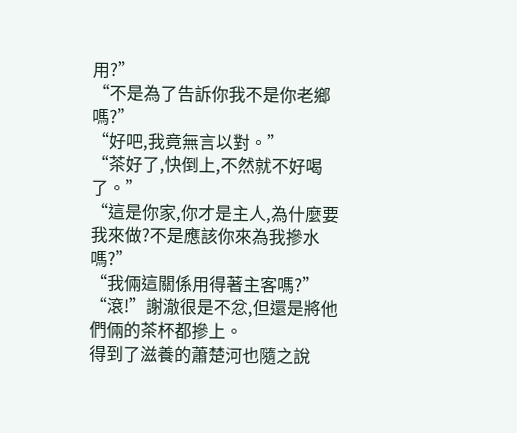用?”
“不是為了告訴你我不是你老鄉嗎?”
“好吧,我竟無言以對。”
“茶好了,快倒上,不然就不好喝了。”
“這是你家,你才是主人,為什麼要我來做?不是應該你來為我摻水嗎?”
“我倆這關係用得著主客嗎?”
“滾!”謝澈很是不忿,但還是將他們倆的茶杯都摻上。
得到了滋養的蕭楚河也隨之說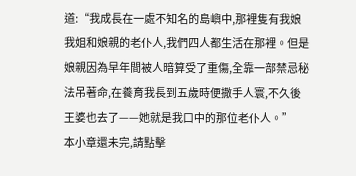道:“我成長在一處不知名的島嶼中,那裡隻有我娘我姐和娘親的老仆人,我們四人都生活在那裡。但是娘親因為早年間被人暗算受了重傷,全靠一部禁忌秘法吊著命,在養育我長到五歲時便撒手人寰,不久後王婆也去了——她就是我口中的那位老仆人。”
本小章還未完,請點擊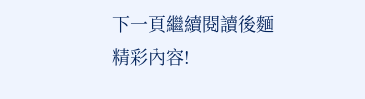下一頁繼續閱讀後麵精彩內容!